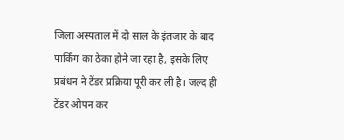जिला अस्पताल में दो साल के इंतजार के बाद पार्किंग का ठेका होने जा रहा है, इसके लिए प्रबंधन ने टेंडर प्रक्रिया पूरी कर ली है। जल्द ही टेंडर ओपन कर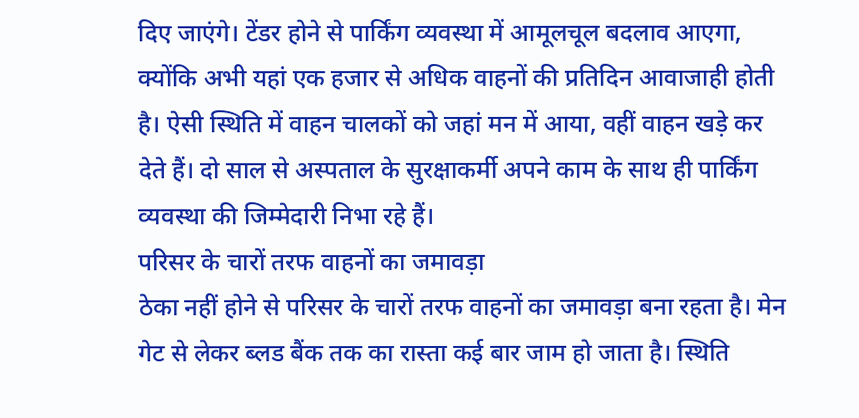दिए जाएंगे। टेंडर होने से पार्किंग व्यवस्था में आमूलचूल बदलाव आएगा, क्योंकि अभी यहां एक हजार से अधिक वाहनों की प्रतिदिन आवाजाही होती है। ऐसी स्थिति में वाहन चालकों को जहां मन में आया, वहीं वाहन खड़े कर देते हैं। दो साल से अस्पताल के सुरक्षाकर्मी अपने काम के साथ ही पार्किंग व्यवस्था की जिम्मेदारी निभा रहे हैं।
परिसर के चारों तरफ वाहनों का जमावड़ा
ठेका नहीं होने से परिसर के चारों तरफ वाहनों का जमावड़ा बना रहता है। मेन गेट से लेकर ब्लड बैंक तक का रास्ता कई बार जाम हो जाता है। स्थिति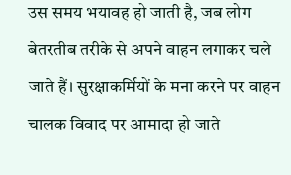उस समय भयावह हो जाती है, जब लोग बेतरतीब तरीके से अपने वाहन लगाकर चले जाते हैं। सुरक्षाकर्मियों के मना करने पर वाहन चालक विवाद पर आमादा हो जाते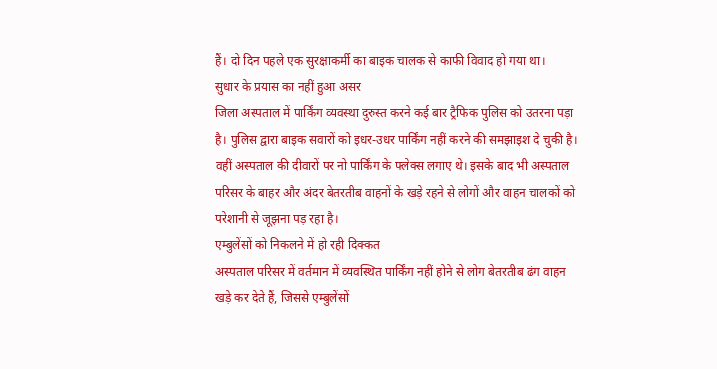हैं। दो दिन पहले एक सुरक्षाकर्मी का बाइक चालक से काफी विवाद हो गया था।
सुधार के प्रयास का नहीं हुआ असर
जिला अस्पताल में पार्किंग व्यवस्था दुरुस्त करने कई बार ट्रैफिक पुलिस को उतरना पड़ा है। पुलिस द्वारा बाइक सवारों को इधर-उधर पार्किंग नहीं करने की समझाइश दे चुकी है। वहीं अस्पताल की दीवारों पर नो पार्किंग के फ्लेक्स लगाए थे। इसके बाद भी अस्पताल परिसर के बाहर और अंदर बेतरतीब वाहनों के खड़े रहने से लोगों और वाहन चालकों को परेशानी से जूझना पड़ रहा है।
एम्बुलेंसों को निकलने में हो रही दिक्कत
अस्पताल परिसर में वर्तमान में व्यवस्थित पार्किंग नहीं होने से लोग बेतरतीब ढंग वाहन खड़े कर देते हैं, जिससे एम्बुलेंसों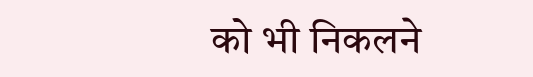को भी निकलने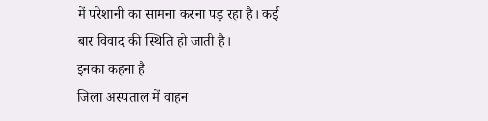में परेशानी का सामना करना पड़ रहा है। कई बार विवाद की स्थिति हो जाती है।
इनका कहना है
जिला अस्पताल में वाहन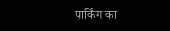पार्किंग का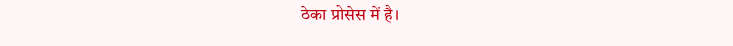ठेका प्रोसेस में है।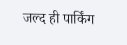जल्द ही पार्किंग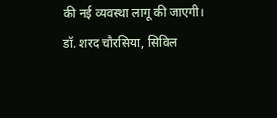की नई व्यवस्था लागू की जाएगी।
डॉ. शरद चौरसिया, सिविल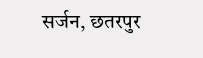सर्जन, छतरपुर